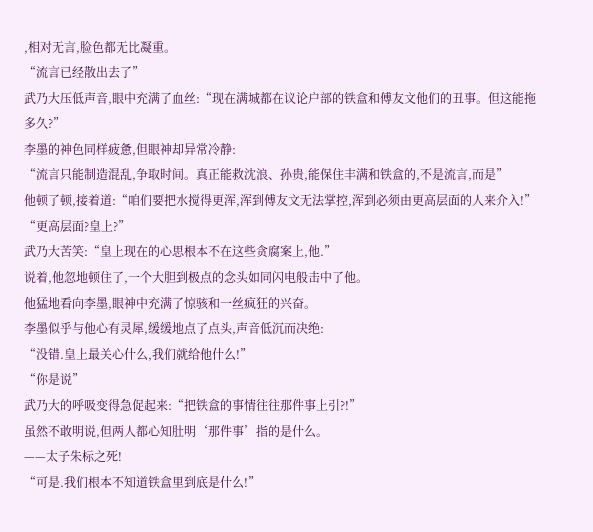,相对无言,脸色都无比凝重。
“流言已经散出去了”
武乃大压低声音,眼中充满了血丝:“现在满城都在议论户部的铁盒和傅友文他们的丑事。但这能拖多久?”
李墨的神色同样疲惫,但眼神却异常冷静:
“流言只能制造混乱,争取时间。真正能救沈浪、孙贵,能保住丰满和铁盒的,不是流言,而是”
他顿了顿,接着道:“咱们要把水搅得更浑,浑到傅友文无法掌控,浑到必须由更高层面的人来介入!”
“更高层面?皇上?”
武乃大苦笑:“皇上现在的心思根本不在这些贪腐案上,他.”
说着,他忽地顿住了,一个大胆到极点的念头如同闪电般击中了他。
他猛地看向李墨,眼神中充满了惊骇和一丝疯狂的兴奋。
李墨似乎与他心有灵犀,缓缓地点了点头,声音低沉而决绝:
“没错.皇上最关心什么,我们就给他什么!”
“你是说”
武乃大的呼吸变得急促起来:“把铁盒的事情往往那件事上引?!”
虽然不敢明说,但两人都心知肚明‘那件事’指的是什么。
——太子朱标之死!
“可是.我们根本不知道铁盒里到底是什么!”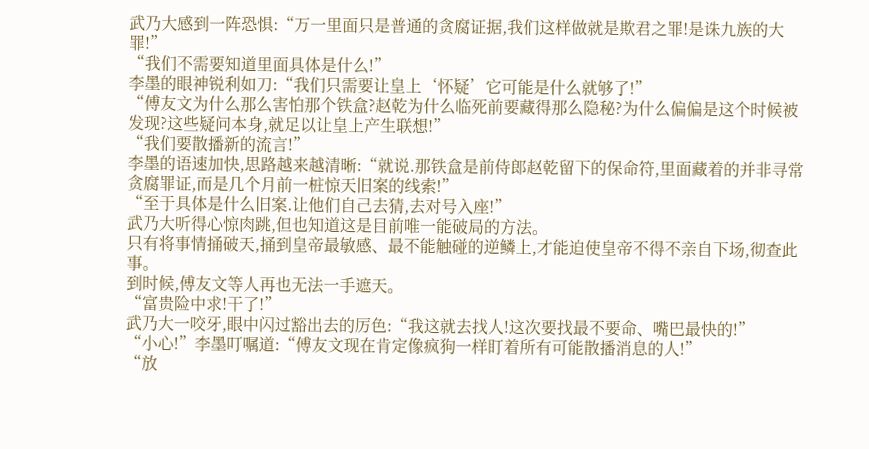武乃大感到一阵恐惧:“万一里面只是普通的贪腐证据,我们这样做就是欺君之罪!是诛九族的大罪!”
“我们不需要知道里面具体是什么!”
李墨的眼神锐利如刀:“我们只需要让皇上‘怀疑’它可能是什么就够了!”
“傅友文为什么那么害怕那个铁盒?赵乾为什么临死前要藏得那么隐秘?为什么偏偏是这个时候被发现?这些疑问本身,就足以让皇上产生联想!”
“我们要散播新的流言!”
李墨的语速加快,思路越来越清晰:“就说.那铁盒是前侍郎赵乾留下的保命符,里面藏着的并非寻常贪腐罪证,而是几个月前一桩惊天旧案的线索!”
“至于具体是什么旧案.让他们自己去猜,去对号入座!”
武乃大听得心惊肉跳,但也知道这是目前唯一能破局的方法。
只有将事情捅破天,捅到皇帝最敏感、最不能触碰的逆鳞上,才能迫使皇帝不得不亲自下场,彻查此事。
到时候,傅友文等人再也无法一手遮天。
“富贵险中求!干了!”
武乃大一咬牙,眼中闪过豁出去的厉色:“我这就去找人!这次要找最不要命、嘴巴最快的!”
“小心!”李墨叮嘱道:“傅友文现在肯定像疯狗一样盯着所有可能散播消息的人!”
“放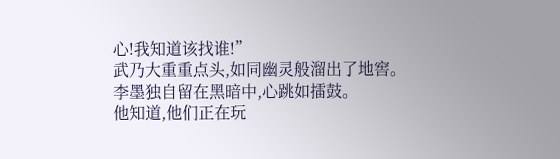心!我知道该找谁!”
武乃大重重点头,如同幽灵般溜出了地窖。
李墨独自留在黑暗中,心跳如擂鼓。
他知道,他们正在玩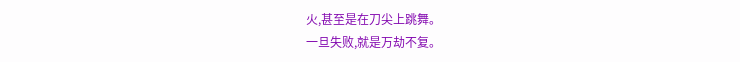火,甚至是在刀尖上跳舞。
一旦失败,就是万劫不复。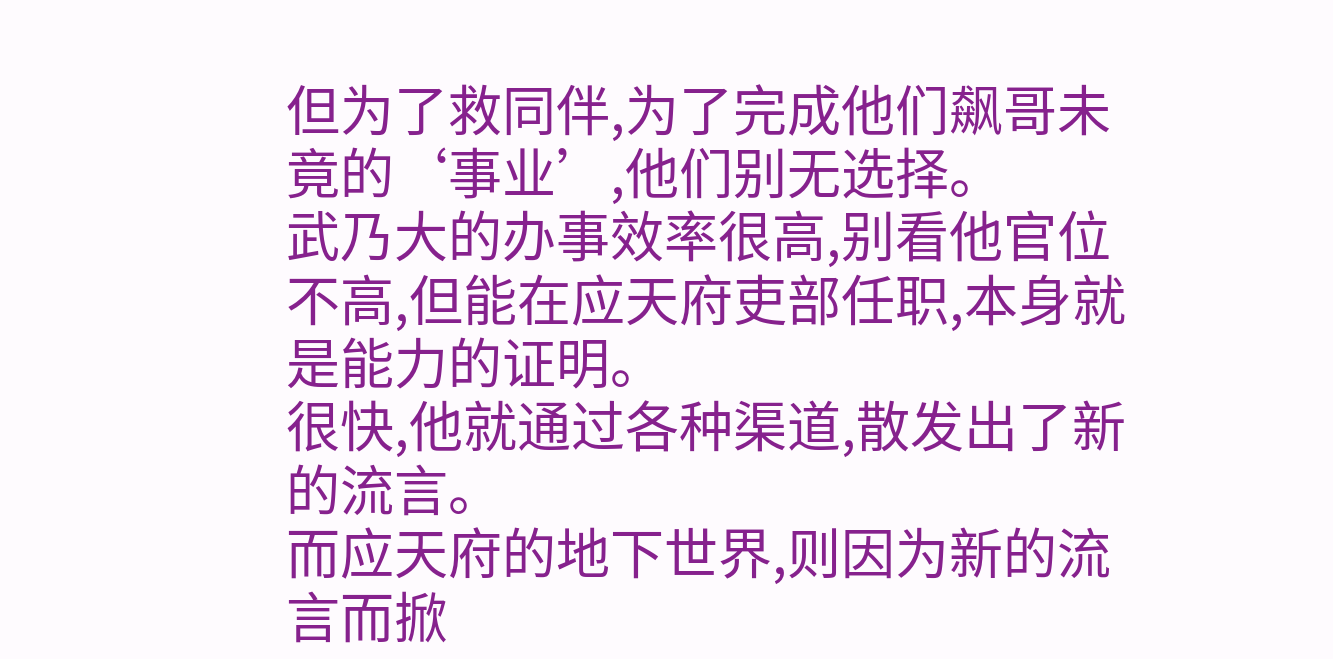但为了救同伴,为了完成他们飙哥未竟的‘事业’,他们别无选择。
武乃大的办事效率很高,别看他官位不高,但能在应天府吏部任职,本身就是能力的证明。
很快,他就通过各种渠道,散发出了新的流言。
而应天府的地下世界,则因为新的流言而掀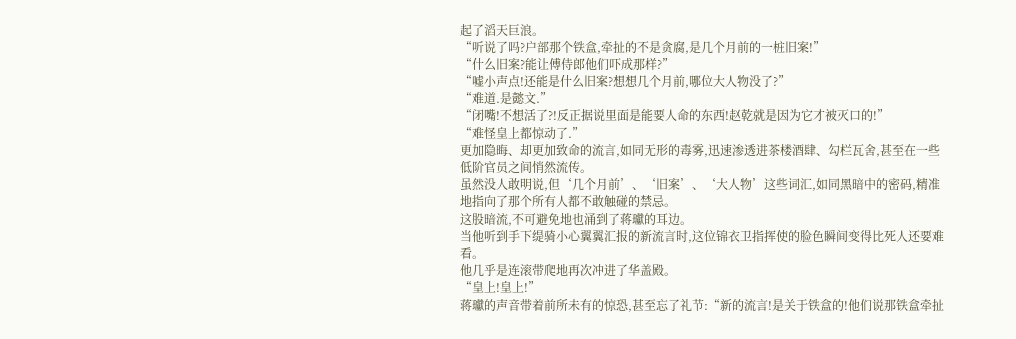起了滔天巨浪。
“听说了吗?户部那个铁盒,牵扯的不是贪腐,是几个月前的一桩旧案!”
“什么旧案?能让傅侍郎他们吓成那样?”
“嘘小声点!还能是什么旧案?想想几个月前,哪位大人物没了?”
“难道.是懿文.”
“闭嘴!不想活了?!反正据说里面是能要人命的东西!赵乾就是因为它才被灭口的!”
“难怪皇上都惊动了.”
更加隐晦、却更加致命的流言,如同无形的毒雾,迅速渗透进茶楼酒肆、勾栏瓦舍,甚至在一些低阶官员之间悄然流传。
虽然没人敢明说,但‘几个月前’、‘旧案’、‘大人物’这些词汇,如同黑暗中的密码,精准地指向了那个所有人都不敢触碰的禁忌。
这股暗流,不可避免地也涌到了蒋瓛的耳边。
当他听到手下缇骑小心翼翼汇报的新流言时,这位锦衣卫指挥使的脸色瞬间变得比死人还要难看。
他几乎是连滚带爬地再次冲进了华盖殿。
“皇上!皇上!”
蒋瓛的声音带着前所未有的惊恐,甚至忘了礼节:“新的流言!是关于铁盒的!他们说那铁盒牵扯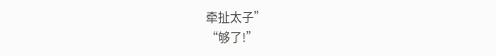牵扯太子”
“够了!”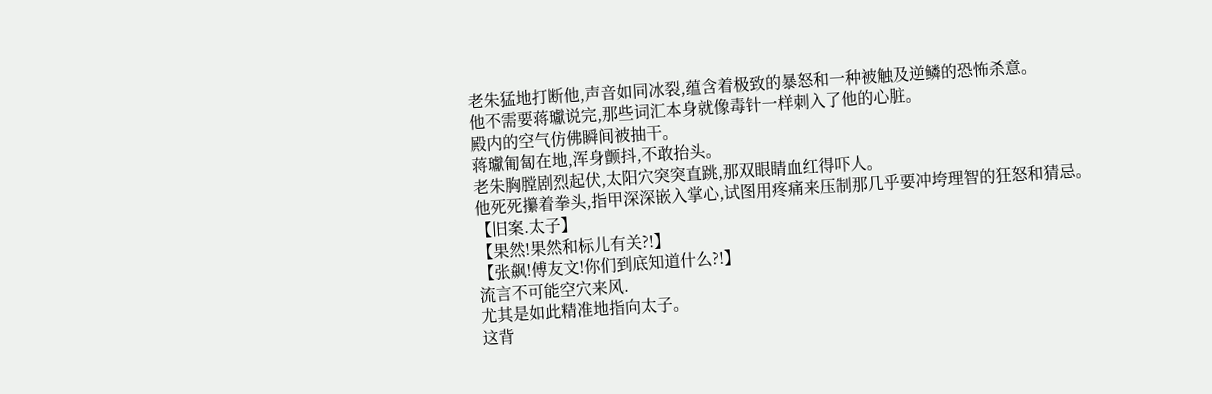老朱猛地打断他,声音如同冰裂,蕴含着极致的暴怒和一种被触及逆鳞的恐怖杀意。
他不需要蒋瓛说完,那些词汇本身就像毒针一样刺入了他的心脏。
殿内的空气仿佛瞬间被抽干。
蒋瓛匍匐在地,浑身颤抖,不敢抬头。
老朱胸膛剧烈起伏,太阳穴突突直跳,那双眼睛血红得吓人。
他死死攥着拳头,指甲深深嵌入掌心,试图用疼痛来压制那几乎要冲垮理智的狂怒和猜忌。
【旧案.太子】
【果然!果然和标儿有关?!】
【张飙!傅友文!你们到底知道什么?!】
流言不可能空穴来风.
尤其是如此精准地指向太子。
这背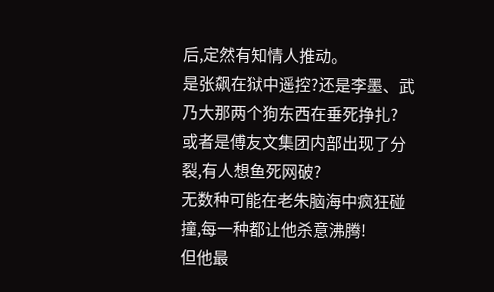后,定然有知情人推动。
是张飙在狱中遥控?还是李墨、武乃大那两个狗东西在垂死挣扎?
或者是傅友文集团内部出现了分裂,有人想鱼死网破?
无数种可能在老朱脑海中疯狂碰撞,每一种都让他杀意沸腾!
但他最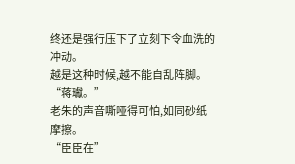终还是强行压下了立刻下令血洗的冲动。
越是这种时候,越不能自乱阵脚。
“蒋瓛。”
老朱的声音嘶哑得可怕,如同砂纸摩擦。
“臣臣在”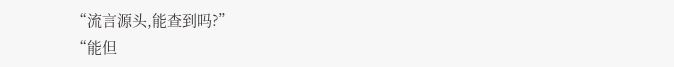“流言源头,能查到吗?”
“能但